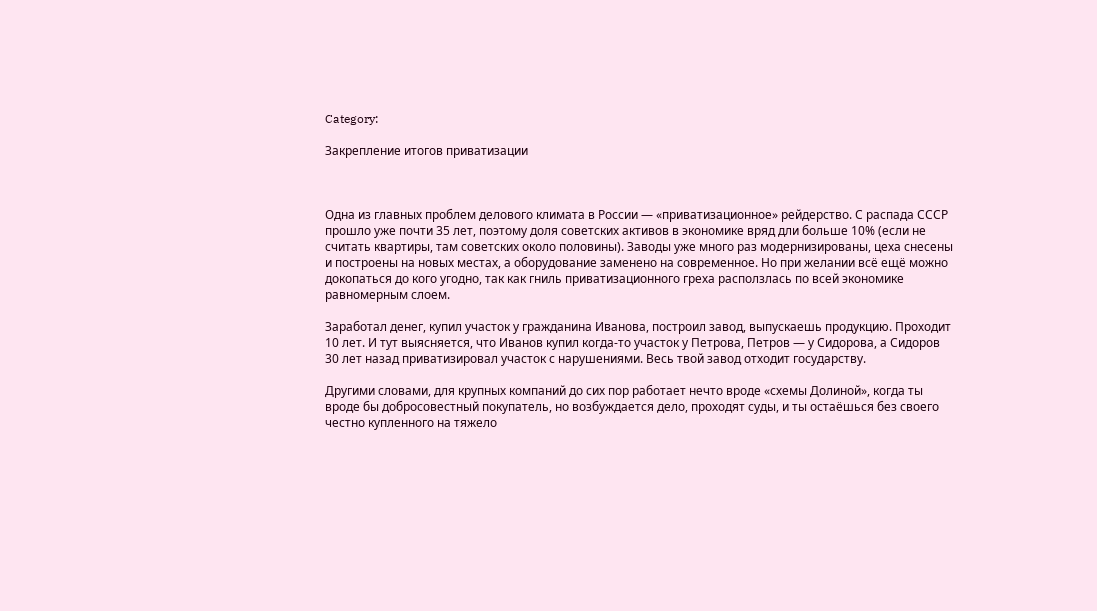Category:

Закрепление итогов приватизации



Одна из главных проблем делового климата в России — «приватизационное» рейдерство. С распада СССР прошло уже почти 35 лет, поэтому доля советских активов в экономике вряд дли больше 10% (если не считать квартиры, там советских около половины). Заводы уже много раз модернизированы, цеха снесены и построены на новых местах, а оборудование заменено на современное. Но при желании всё ещё можно докопаться до кого угодно, так как гниль приватизационного греха расползлась по всей экономике равномерным слоем.

Заработал денег, купил участок у гражданина Иванова, построил завод, выпускаешь продукцию. Проходит 10 лет. И тут выясняется, что Иванов купил когда-то участок у Петрова, Петров — у Сидорова, а Сидоров 30 лет назад приватизировал участок с нарушениями. Весь твой завод отходит государству.

Другими словами, для крупных компаний до сих пор работает нечто вроде «схемы Долиной», когда ты вроде бы добросовестный покупатель, но возбуждается дело, проходят суды, и ты остаёшься без своего честно купленного на тяжело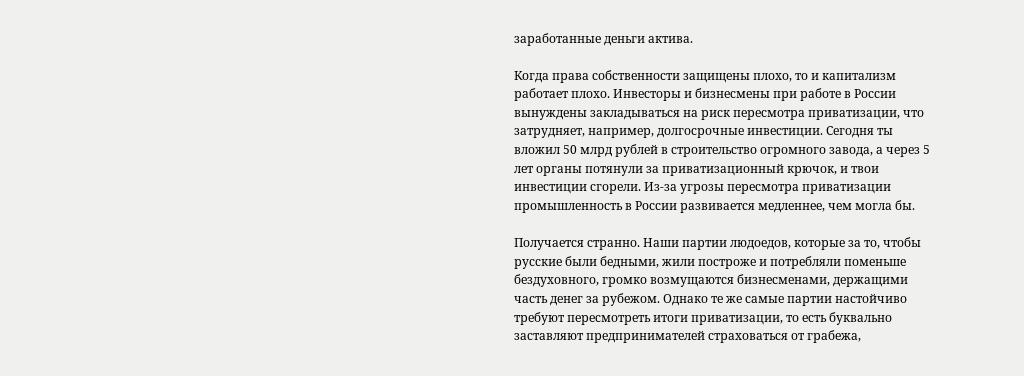заработанные деньги актива.

Когда права собственности защищены плохо, то и капитализм работает плохо. Инвесторы и бизнесмены при работе в России вынуждены закладываться на риск пересмотра приватизации, что затрудняет, например, долгосрочные инвестиции. Сегодня ты вложил 50 млрд рублей в строительство огромного завода, а через 5 лет органы потянули за приватизационный крючок, и твои инвестиции сгорели. Из-за угрозы пересмотра приватизации промышленность в России развивается медленнее, чем могла бы.

Получается странно. Наши партии людоедов, которые за то, чтобы русские были бедными, жили построже и потребляли поменьше бездуховного, громко возмущаются бизнесменами, держащими часть денег за рубежом. Однако те же самые партии настойчиво требуют пересмотреть итоги приватизации, то есть буквально заставляют предпринимателей страховаться от грабежа,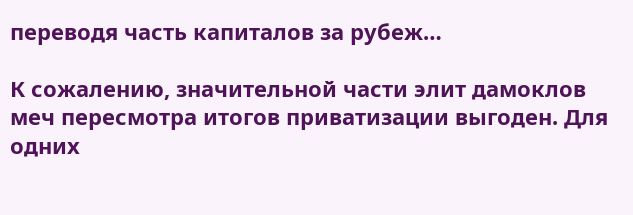переводя часть капиталов за рубеж…

К сожалению, значительной части элит дамоклов меч пересмотра итогов приватизации выгоден. Для одних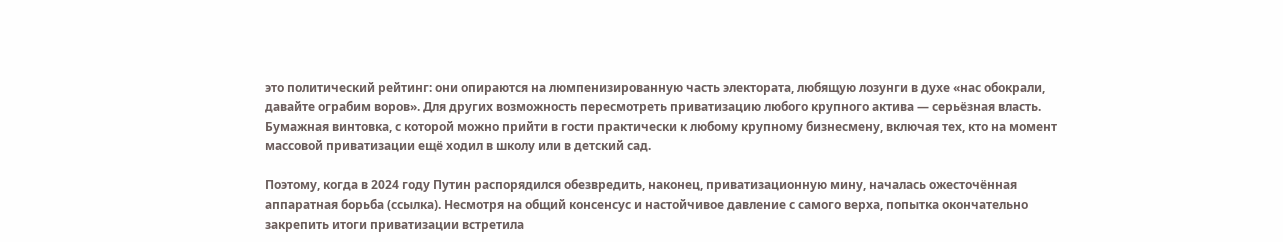это политический рейтинг: они опираются на люмпенизированную часть электората, любящую лозунги в духе «нас обокрали, давайте ограбим воров». Для других возможность пересмотреть приватизацию любого крупного актива — серьёзная власть. Бумажная винтовка, с которой можно прийти в гости практически к любому крупному бизнесмену, включая тех, кто на момент массовой приватизации ещё ходил в школу или в детский сад.

Поэтому, когда в 2024 году Путин распорядился обезвредить, наконец, приватизационную мину, началась ожесточённая аппаратная борьба (ссылка). Несмотря на общий консенсус и настойчивое давление с самого верха, попытка окончательно закрепить итоги приватизации встретила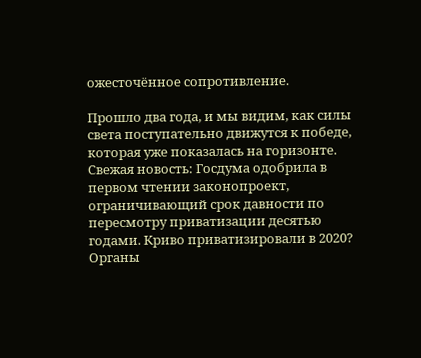ожесточённое сопротивление.

Прошло два года, и мы видим, как силы света поступательно движутся к победе, которая уже показалась на горизонте. Свежая новость: Госдума одобрила в первом чтении законопроект, ограничивающий срок давности по пересмотру приватизации десятью годами. Криво приватизировали в 2020? Органы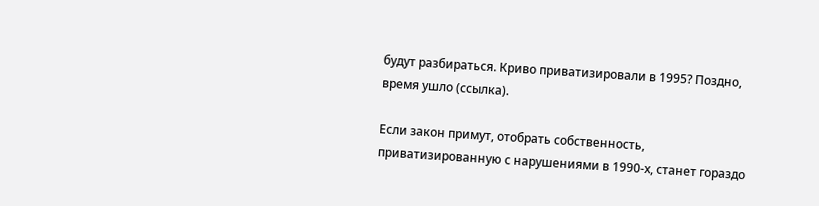будут разбираться. Криво приватизировали в 1995? Поздно, время ушло (ссылка).

Если закон примут, отобрать собственность, приватизированную с нарушениями в 1990-х, станет гораздо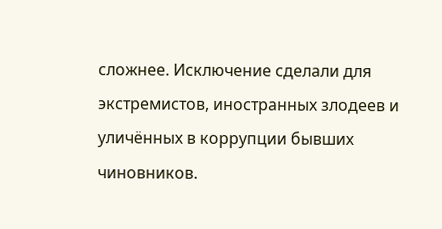сложнее. Исключение сделали для экстремистов, иностранных злодеев и уличённых в коррупции бывших чиновников.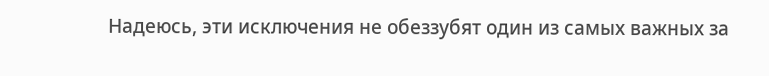Надеюсь, эти исключения не обеззубят один из самых важных за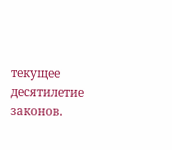текущее десятилетие законов.